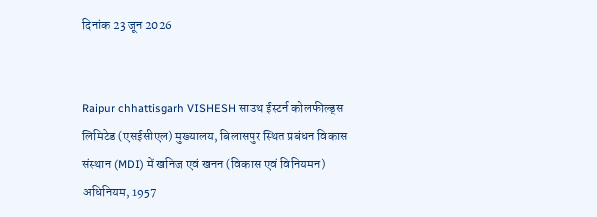दिनांक 23 जून 2026


Raipur chhattisgarh VISHESH साउथ ईस्टर्न कोलफील्ड्स लिमिटेड (एसईसीएल) मुख्यालय, बिलासपुर स्थित प्रबंधन विकास संस्थान (MDI) में खनिज एवं खनन (विकास एवं विनियमन) अधिनियम, 1957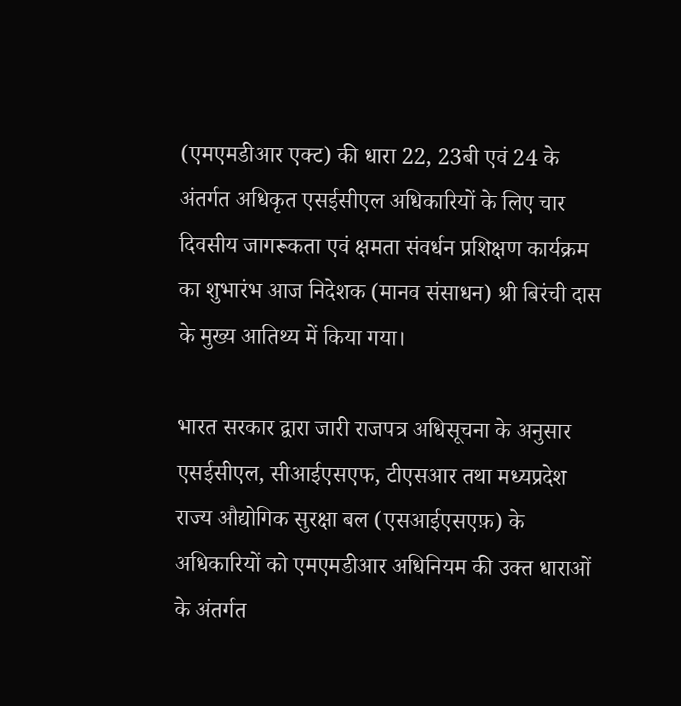(एमएमडीआर एक्ट) की धारा 22, 23बी एवं 24 के अंतर्गत अधिकृत एसईसीएल अधिकारियों के लिए चार दिवसीय जागरूकता एवं क्षमता संवर्धन प्रशिक्षण कार्यक्रम का शुभारंभ आज निदेशक (मानव संसाधन) श्री बिरंची दास के मुख्य आतिथ्य में किया गया।

भारत सरकार द्वारा जारी राजपत्र अधिसूचना के अनुसार एसईसीएल, सीआईएसएफ, टीएसआर तथा मध्यप्रदेश राज्य औद्योगिक सुरक्षा बल (एसआईएसएफ़) के अधिकारियों को एमएमडीआर अधिनियम की उक्त धाराओं के अंतर्गत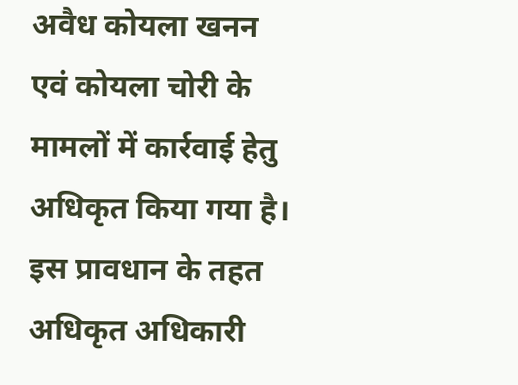अवैध कोयला खनन एवं कोयला चोरी के मामलों में कार्रवाई हेतु अधिकृत किया गया है। इस प्रावधान के तहत अधिकृत अधिकारी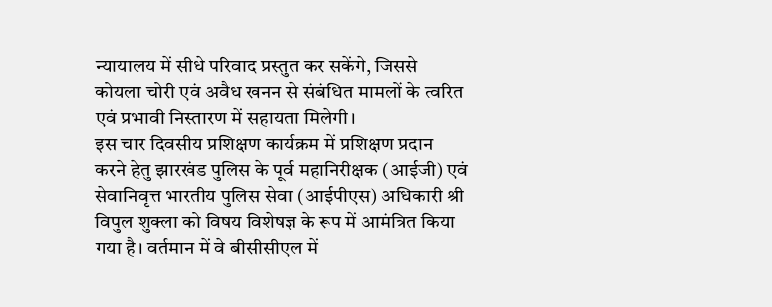न्यायालय में सीधे परिवाद प्रस्तुत कर सकेंगे, जिससे कोयला चोरी एवं अवैध खनन से संबंधित मामलों के त्वरित एवं प्रभावी निस्तारण में सहायता मिलेगी।
इस चार दिवसीय प्रशिक्षण कार्यक्रम में प्रशिक्षण प्रदान करने हेतु झारखंड पुलिस के पूर्व महानिरीक्षक (आईजी) एवं सेवानिवृत्त भारतीय पुलिस सेवा (आईपीएस) अधिकारी श्री विपुल शुक्ला को विषय विशेषज्ञ के रूप में आमंत्रित किया गया है। वर्तमान में वे बीसीसीएल में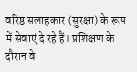वरिष्ठ सलाहकार (सुरक्षा) के रूप में सेवाएं दे रहे हैं। प्रशिक्षण के दौरान वे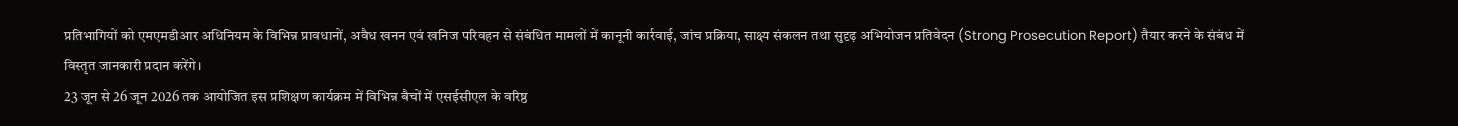प्रतिभागियों को एमएमडीआर अधिनियम के विभिन्न प्रावधानों, अवैध खनन एवं खनिज परिवहन से संबंधित मामलों में कानूनी कार्रवाई, जांच प्रक्रिया, साक्ष्य संकलन तथा सुदृढ़ अभियोजन प्रतिवेदन (Strong Prosecution Report) तैयार करने के संबंध में विस्तृत जानकारी प्रदान करेंगे।
23 जून से 26 जून 2026 तक आयोजित इस प्रशिक्षण कार्यक्रम में विभिन्न बैचों में एसईसीएल के वरिष्ठ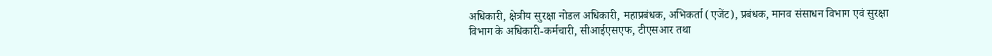अधिकारी, क्षेत्रीय सुरक्षा नोडल अधिकारी, महाप्रबंधक, अभिकर्ता (एजेंट), प्रबंधक, मानव संसाधन विभाग एवं सुरक्षा विभाग के अधिकारी-कर्मचारी, सीआईएसएफ, टीएसआर तथा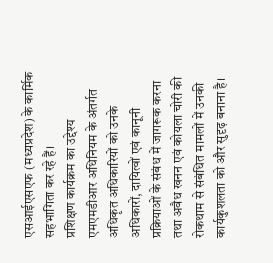एसआईएसएफ (मध्यप्रदेश) के कार्मिक सहभागिता कर रहे हैं।
प्रशिक्षण कार्यक्रम का उद्देश्य एमएमडीआर अधिनियम के अंतर्गत अधिकृत अधिकारियों को उनके अधिकारों, दायित्वों एवं कानूनी प्रक्रियाओं के संबंध में जागरूक करना तथा अवैध खनन एवं कोयला चोरी की रोकथाम से संबंधित मामलों में उनकी कार्यकुशलता को और सुदृढ़ बनाना है।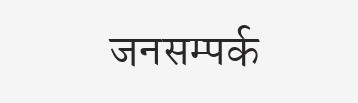जनसम्पर्क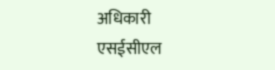अधिकारी
एसईसीएल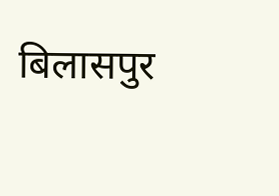बिलासपुर